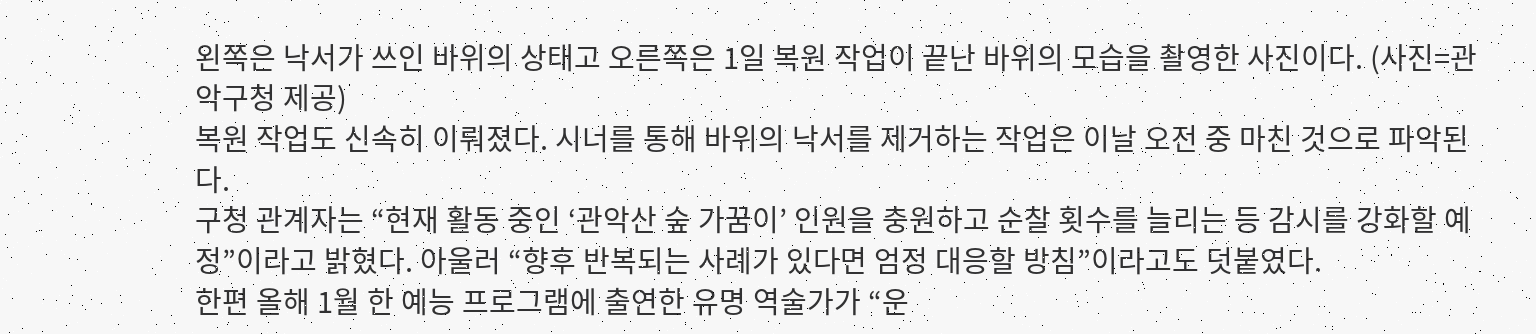왼쪽은 낙서가 쓰인 바위의 상태고 오른쪽은 1일 복원 작업이 끝난 바위의 모습을 촬영한 사진이다. (사진=관악구청 제공)
복원 작업도 신속히 이뤄졌다. 시너를 통해 바위의 낙서를 제거하는 작업은 이날 오전 중 마친 것으로 파악된다.
구청 관계자는 “현재 활동 중인 ‘관악산 숲 가꿈이’ 인원을 충원하고 순찰 횟수를 늘리는 등 감시를 강화할 예정”이라고 밝혔다. 아울러 “향후 반복되는 사례가 있다면 엄정 대응할 방침”이라고도 덧붙였다.
한편 올해 1월 한 예능 프로그램에 출연한 유명 역술가가 “운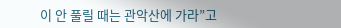이 안 풀릴 때는 관악산에 가라”고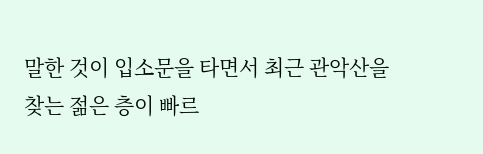말한 것이 입소문을 타면서 최근 관악산을 찾는 젊은 층이 빠르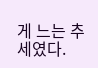게 느는 추세였다.